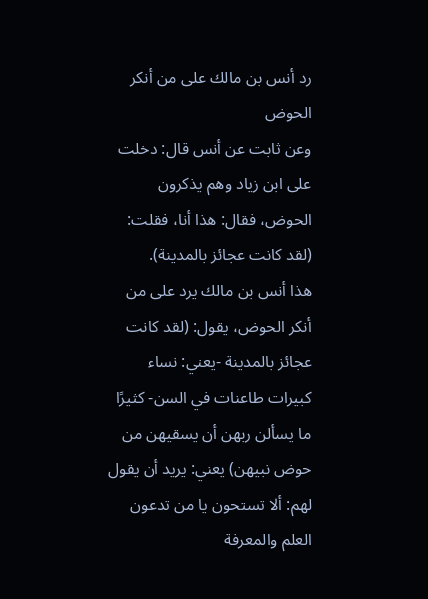رد أنس بن مالك على من أنكر الحوض
وعن ثابت عن أنس قال: دخلت على ابن زياد وهم يذكرون الحوض، فقال: هذا أنا، فقلت: (لقد كانت عجائز بالمدينة).
هذا أنس بن مالك يرد على من أنكر الحوض، يقول: (لقد كانت عجائز بالمدينة -يعني: نساء كبيرات طاعنات في السن- كثيرًا ما يسألن ربهن أن يسقيهن من حوض نبيهن) يعني: يريد أن يقول لهم: ألا تستحون يا من تدعون العلم والمعرفة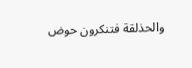والحذلقة فتنكرون حوض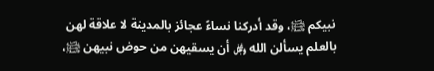نبيكم ﵊، وقد أدركنا نساءً عجائز بالمدينة لا علاقة لهن بالعلم يسألن الله ﷿ أن يسقيهن من حوض نبيهن ﵊،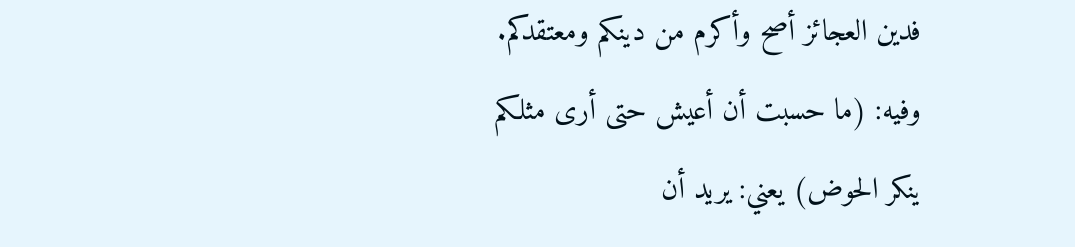فدين العجائز أصح وأكرم من دينكم ومعتقدكم.
وفيه: (ما حسبت أن أعيش حتى أرى مثلكم ينكر الحوض) يعني: يريد أن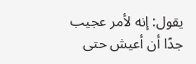يقول: إنه لأمر عجيب جدًا أن أعيش حتى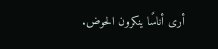أرى أناسًا ينكرون الحوض.